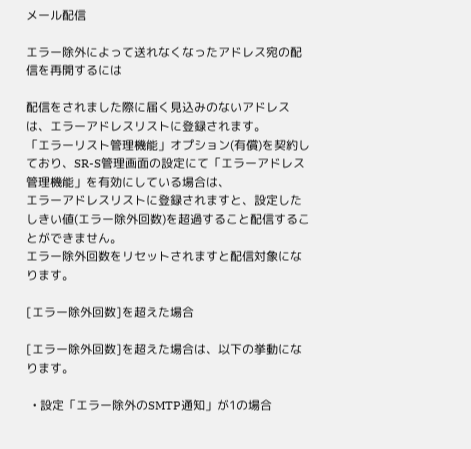メール配信

エラー除外によって送れなくなったアドレス宛の配信を再開するには

配信をされました際に届く見込みのないアドレスは、エラーアドレスリストに登録されます。
「エラーリスト管理機能」オプション(有償)を契約しており、SR-S管理画面の設定にて「エラーアドレス管理機能」を有効にしている場合は、
エラーアドレスリストに登録されますと、設定したしきい値(エラー除外回数)を超過すること配信することができません。
エラー除外回数をリセットされますと配信対象になります。

[エラー除外回数]を超えた場合

[エラー除外回数]を超えた場合は、以下の挙動になります。

  • 設定「エラー除外のSMTP通知」が1の場合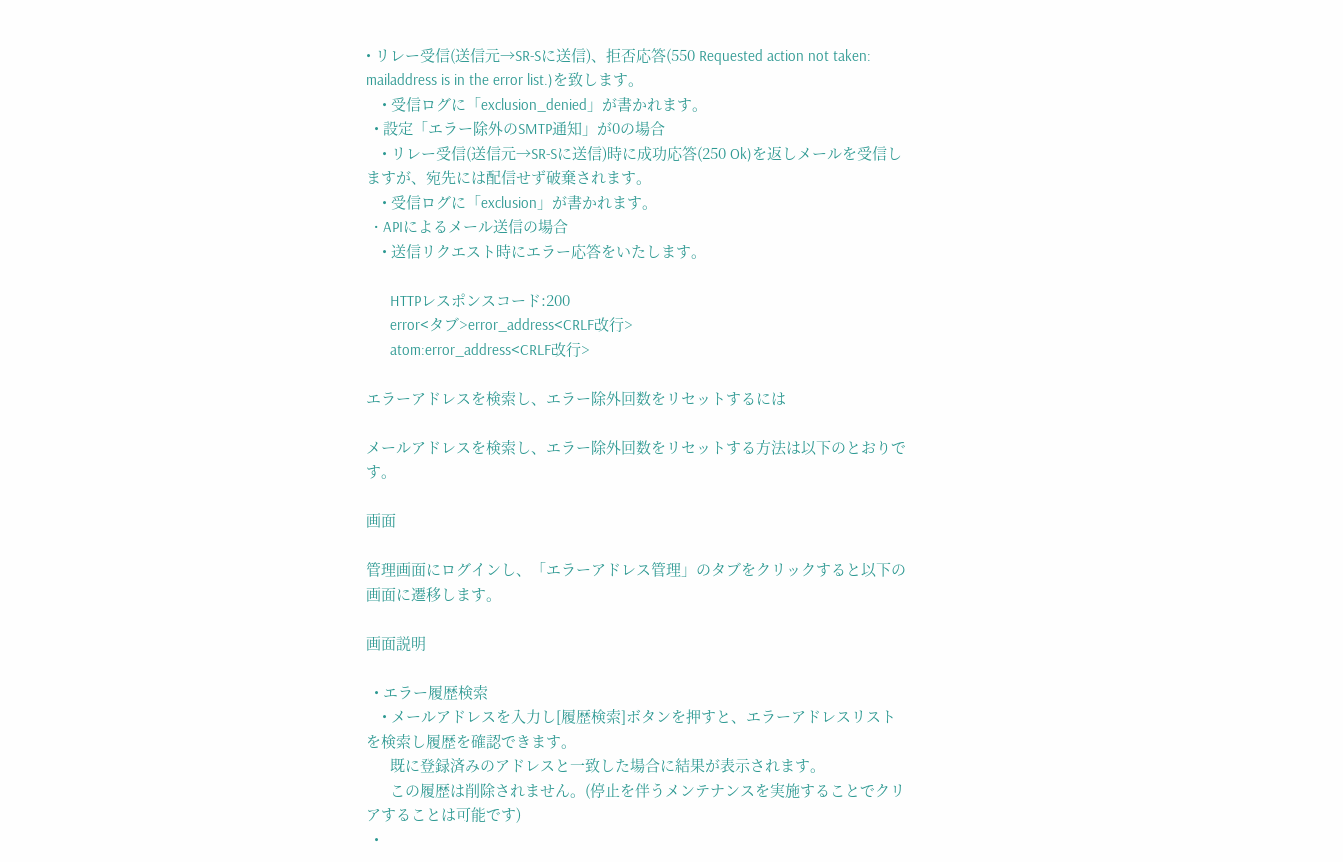• リレー受信(送信元→SR-Sに送信)、拒否応答(550 Requested action not taken: mailaddress is in the error list.)を致します。
    • 受信ログに「exclusion_denied」が書かれます。
  • 設定「エラー除外のSMTP通知」が0の場合
    • リレー受信(送信元→SR-Sに送信)時に成功応答(250 Ok)を返しメールを受信しますが、宛先には配信せず破棄されます。
    • 受信ログに「exclusion」が書かれます。
  • APIによるメール送信の場合
    • 送信リクエスト時にエラー応答をいたします。

      HTTPレスポンスコード:200
      error<タブ>error_address<CRLF改行>
      atom:error_address<CRLF改行>

エラーアドレスを検索し、エラー除外回数をリセットするには

メールアドレスを検索し、エラー除外回数をリセットする方法は以下のとおりです。

画面

管理画面にログインし、「エラーアドレス管理」のタブをクリックすると以下の画面に遷移します。

画面説明

  • エラー履歴検索
    • メールアドレスを入力し[履歴検索]ボタンを押すと、エラーアドレスリストを検索し履歴を確認できます。
      既に登録済みのアドレスと一致した場合に結果が表示されます。
      この履歴は削除されません。(停止を伴うメンテナンスを実施することでクリアすることは可能です)
  •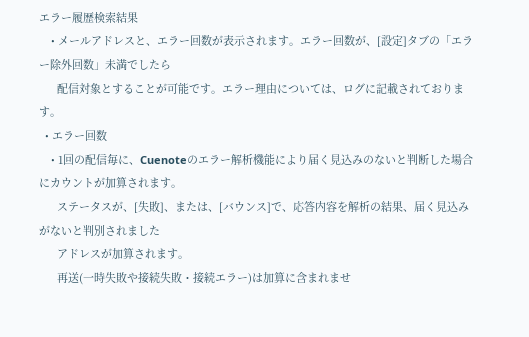エラー履歴検索結果
    • メールアドレスと、エラー回数が表示されます。エラー回数が、[設定]タブの「エラー除外回数」未満でしたら
      配信対象とすることが可能です。エラー理由については、ログに記載されております。
  • エラー回数
    • 1回の配信毎に、Cuenoteのエラー解析機能により届く見込みのないと判断した場合にカウントが加算されます。
      ステータスが、[失敗]、または、[バウンス]で、応答内容を解析の結果、届く見込みがないと判別されました
      アドレスが加算されます。
      再送(一時失敗や接続失敗・接続エラー)は加算に含まれませ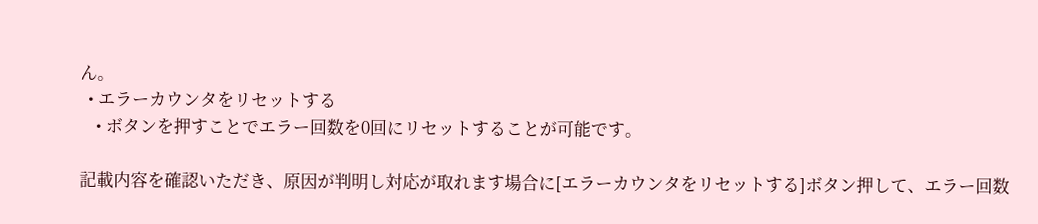ん。
  • エラーカウンタをリセットする
    • ボタンを押すことでエラー回数を0回にリセットすることが可能です。

記載内容を確認いただき、原因が判明し対応が取れます場合に[エラーカウンタをリセットする]ボタン押して、エラー回数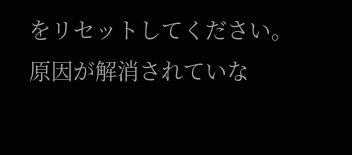をリセットしてください。原因が解消されていな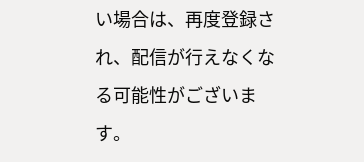い場合は、再度登録され、配信が行えなくなる可能性がございます。